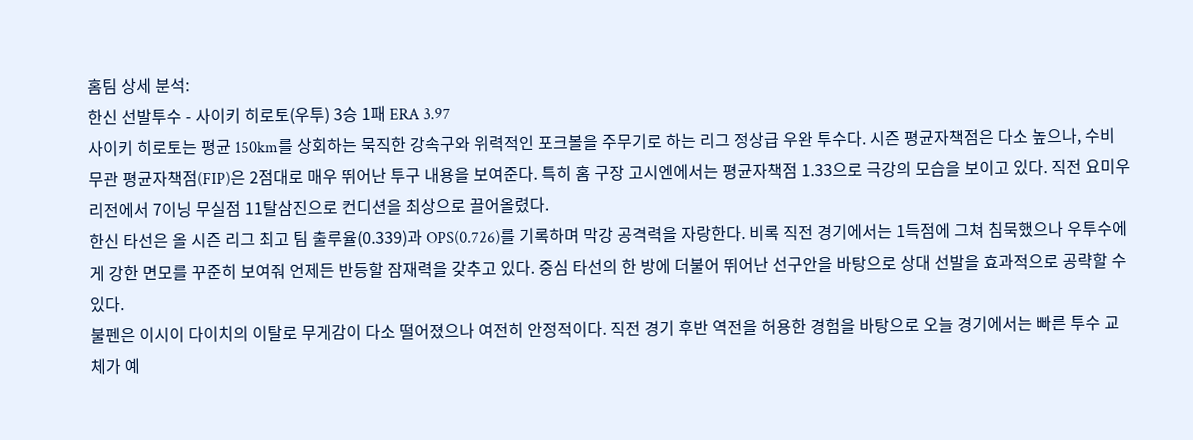홈팀 상세 분석:
한신 선발투수 - 사이키 히로토(우투) 3승 1패 ERA 3.97
사이키 히로토는 평균 150km를 상회하는 묵직한 강속구와 위력적인 포크볼을 주무기로 하는 리그 정상급 우완 투수다. 시즌 평균자책점은 다소 높으나, 수비 무관 평균자책점(FIP)은 2점대로 매우 뛰어난 투구 내용을 보여준다. 특히 홈 구장 고시엔에서는 평균자책점 1.33으로 극강의 모습을 보이고 있다. 직전 요미우리전에서 7이닝 무실점 11탈삼진으로 컨디션을 최상으로 끌어올렸다.
한신 타선은 올 시즌 리그 최고 팀 출루율(0.339)과 OPS(0.726)를 기록하며 막강 공격력을 자랑한다. 비록 직전 경기에서는 1득점에 그쳐 침묵했으나 우투수에게 강한 면모를 꾸준히 보여줘 언제든 반등할 잠재력을 갖추고 있다. 중심 타선의 한 방에 더불어 뛰어난 선구안을 바탕으로 상대 선발을 효과적으로 공략할 수 있다.
불펜은 이시이 다이치의 이탈로 무게감이 다소 떨어졌으나 여전히 안정적이다. 직전 경기 후반 역전을 허용한 경험을 바탕으로 오늘 경기에서는 빠른 투수 교체가 예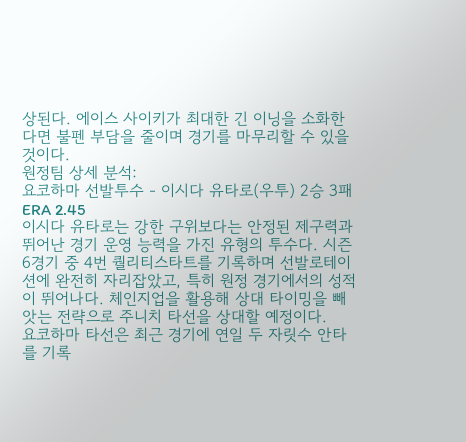상된다. 에이스 사이키가 최대한 긴 이닝을 소화한다면 불펜 부담을 줄이며 경기를 마무리할 수 있을 것이다.
원정팀 상세 분석:
요코하마 선발투수 - 이시다 유타로(우투) 2승 3패 ERA 2.45
이시다 유타로는 강한 구위보다는 안정된 제구력과 뛰어난 경기 운영 능력을 가진 유형의 투수다. 시즌 6경기 중 4번 퀄리티스타트를 기록하며 선발로테이션에 완전히 자리잡았고, 특히 원정 경기에서의 성적이 뛰어나다. 체인지업을 활용해 상대 타이밍을 빼앗는 전략으로 주니치 타선을 상대할 예정이다.
요코하마 타선은 최근 경기에 연일 두 자릿수 안타를 기록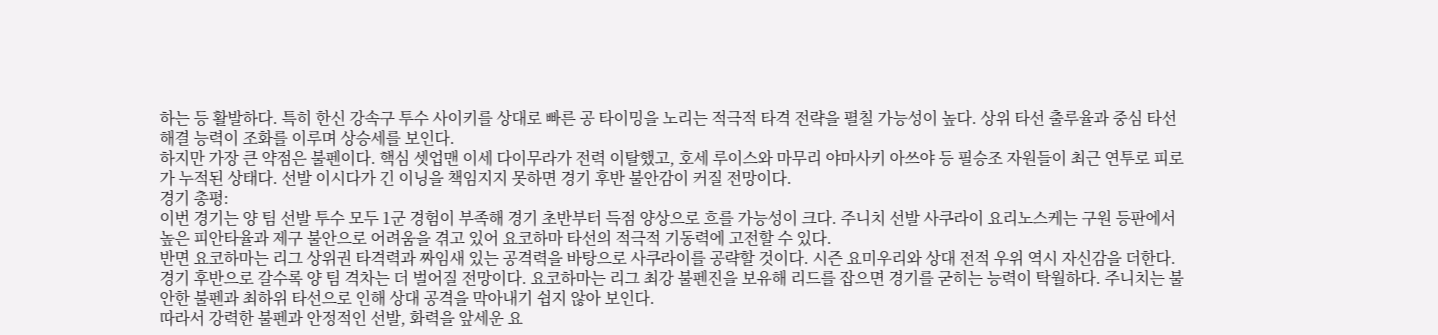하는 등 활발하다. 특히 한신 강속구 투수 사이키를 상대로 빠른 공 타이밍을 노리는 적극적 타격 전략을 펼칠 가능성이 높다. 상위 타선 출루율과 중심 타선 해결 능력이 조화를 이루며 상승세를 보인다.
하지만 가장 큰 약점은 불펜이다. 핵심 셋업맨 이세 다이무라가 전력 이탈했고, 호세 루이스와 마무리 야마사키 아쓰야 등 필승조 자원들이 최근 연투로 피로가 누적된 상태다. 선발 이시다가 긴 이닝을 책임지지 못하면 경기 후반 불안감이 커질 전망이다.
경기 총평:
이번 경기는 양 팀 선발 투수 모두 1군 경험이 부족해 경기 초반부터 득점 양상으로 흐를 가능성이 크다. 주니치 선발 사쿠라이 요리노스케는 구원 등판에서 높은 피안타율과 제구 불안으로 어려움을 겪고 있어 요코하마 타선의 적극적 기동력에 고전할 수 있다.
반면 요코하마는 리그 상위권 타격력과 짜임새 있는 공격력을 바탕으로 사쿠라이를 공략할 것이다. 시즌 요미우리와 상대 전적 우위 역시 자신감을 더한다.
경기 후반으로 갈수록 양 팀 격차는 더 벌어질 전망이다. 요코하마는 리그 최강 불펜진을 보유해 리드를 잡으면 경기를 굳히는 능력이 탁월하다. 주니치는 불안한 불펜과 최하위 타선으로 인해 상대 공격을 막아내기 쉽지 않아 보인다.
따라서 강력한 불펜과 안정적인 선발, 화력을 앞세운 요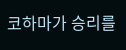코하마가 승리를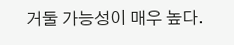거둘 가능성이 매우 높다.